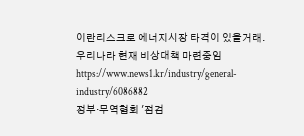이란리스크로 에너지시장 타격이 있을거래.
우리나라 현재 비상대책 마련중임
https://www.news1.kr/industry/general-industry/6086882
정부·무역협회 '점검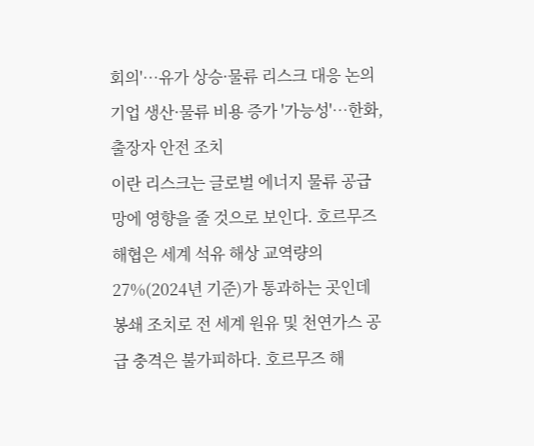회의'…유가 상승·물류 리스크 대응 논의
기업 생산·물류 비용 증가 '가능성'…한화, 출장자 안전 조치
이란 리스크는 글로벌 에너지 물류 공급망에 영향을 줄 것으로 보인다. 호르무즈 해협은 세계 석유 해상 교역량의 27%(2024년 기준)가 통과하는 곳인데 봉쇄 조치로 전 세계 원유 및 천연가스 공급 충격은 불가피하다. 호르무즈 해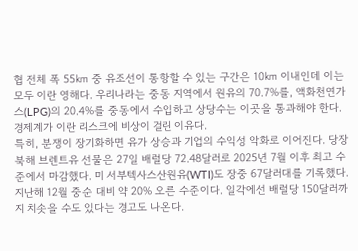협 전체 폭 55㎞ 중 유조선이 통항할 수 있는 구간은 10㎞ 이내인데 이는 모두 이란 영해다. 우리나라는 중동 지역에서 원유의 70.7%를, 액화천연가스(LPG)의 20.4%를 중동에서 수입하고 상당수는 이곳을 통과해야 한다. 경제계가 이란 리스크에 비상이 걸린 이유다.
특히, 분쟁이 장기화하면 유가 상승과 기업의 수익성 악화로 이어진다. 당장 북해 브렌트유 선물은 27일 배럴당 72.48달러로 2025년 7월 이후 최고 수준에서 마감했다. 미 서부텍사스산원유(WTI)도 장중 67달러대를 기록했다. 지난해 12월 중순 대비 약 20% 오른 수준이다. 일각에선 배럴당 150달러까지 치솟을 수도 있다는 경고도 나온다.